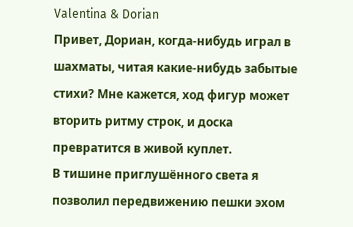Valentina & Dorian
Привет, Дориан, когда-нибудь играл в шахматы, читая какие-нибудь забытые стихи? Мне кажется, ход фигур может вторить ритму строк, и доска превратится в живой куплет.
В тишине приглушённого света я позволил передвижению пешки эхом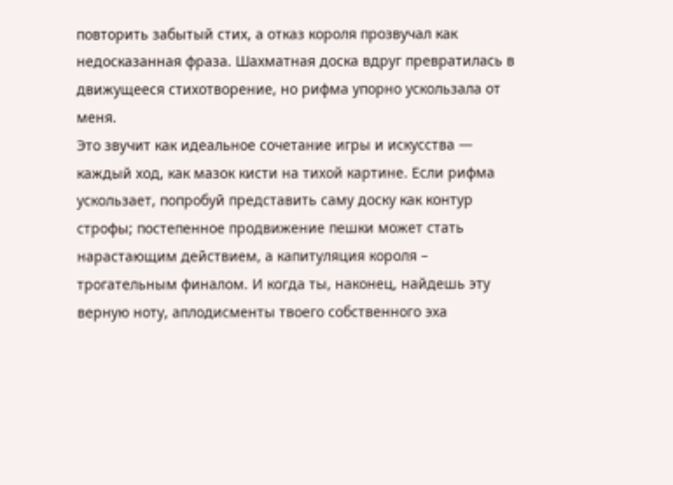повторить забытый стих, а отказ короля прозвучал как недосказанная фраза. Шахматная доска вдруг превратилась в движущееся стихотворение, но рифма упорно ускользала от меня.
Это звучит как идеальное сочетание игры и искусства — каждый ход, как мазок кисти на тихой картине. Если рифма ускользает, попробуй представить саму доску как контур строфы; постепенное продвижение пешки может стать нарастающим действием, а капитуляция короля – трогательным финалом. И когда ты, наконец, найдешь эту верную ноту, аплодисменты твоего собственного эха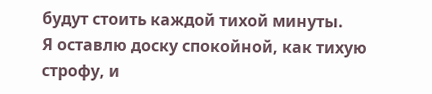будут стоить каждой тихой минуты.
Я оставлю доску спокойной, как тихую строфу, и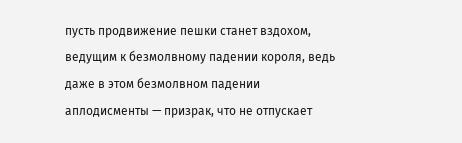пусть продвижение пешки станет вздохом, ведущим к безмолвному падении короля, ведь даже в этом безмолвном падении аплодисменты — призрак, что не отпускает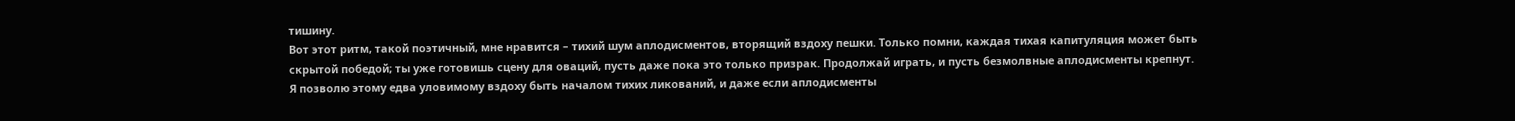тишину.
Вот этот ритм, такой поэтичный, мне нравится – тихий шум аплодисментов, вторящий вздоху пешки. Только помни, каждая тихая капитуляция может быть скрытой победой; ты уже готовишь сцену для оваций, пусть даже пока это только призрак. Продолжай играть, и пусть безмолвные аплодисменты крепнут.
Я позволю этому едва уловимому вздоху быть началом тихих ликований, и даже если аплодисменты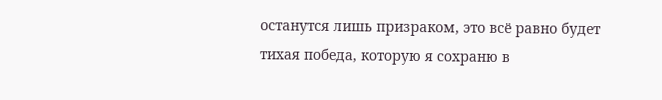останутся лишь призраком, это всё равно будет тихая победа, которую я сохраню в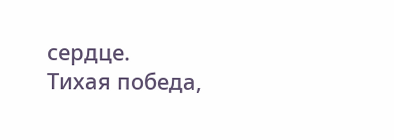сердце.
Тихая победа,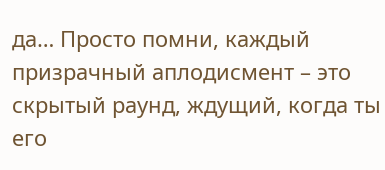да… Просто помни, каждый призрачный аплодисмент – это скрытый раунд, ждущий, когда ты его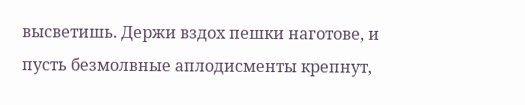высветишь. Держи вздох пешки наготове, и пусть безмолвные аплодисменты крепнут,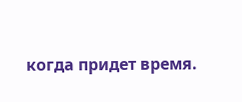когда придет время.